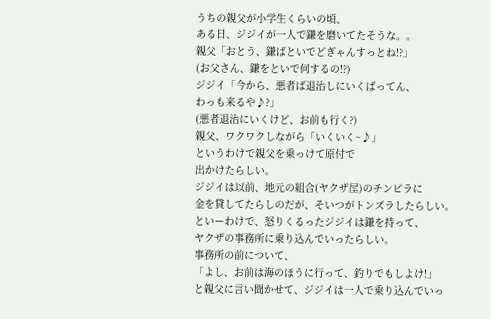うちの親父が小学生くらいの頃、
ある日、ジジイが一人で鎌を磨いてたそうな。。
親父「おとう、鎌ばといでどぎゃんすっとね!?」
(お父さん、鎌をといで何するの!?)
ジジイ「今から、悪者ば退治しにいくばってん、
わっも来るや♪?」
(悪者退治にいくけど、お前も行く?)
親父、ワクワクしながら「いくいく~♪」
というわけで親父を乗っけて原付で
出かけたらしい。
ジジイは以前、地元の組合(ヤクザ屋)のチンピラに
金を貸してたらしのだが、そいつがトンズラしたらしい。
といーわけで、怒りくるったジジイは鎌を持って、
ヤクザの事務所に乗り込んでいったらしい。
事務所の前について、
「よし、お前は海のほうに行って、釣りでもしよけ!」
と親父に言い聞かせて、ジジイは一人で乗り込んでいっ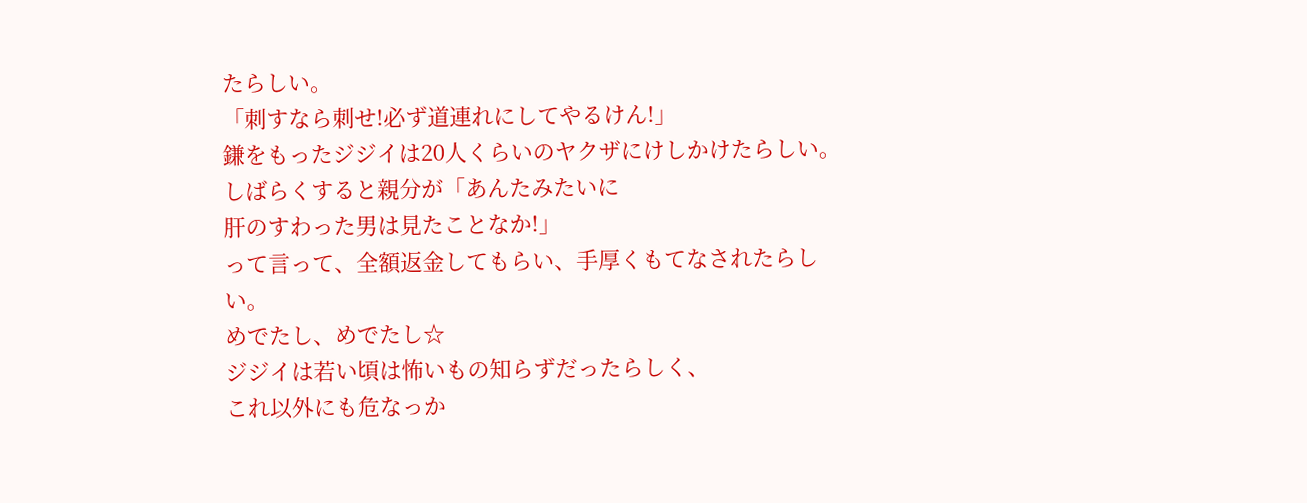たらしい。
「刺すなら刺せ!必ず道連れにしてやるけん!」
鎌をもったジジイは20人くらいのヤクザにけしかけたらしい。
しばらくすると親分が「あんたみたいに
肝のすわった男は見たことなか!」
って言って、全額返金してもらい、手厚くもてなされたらしい。
めでたし、めでたし☆
ジジイは若い頃は怖いもの知らずだったらしく、
これ以外にも危なっか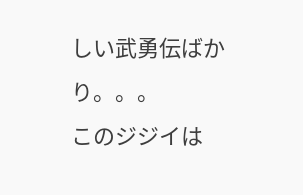しい武勇伝ばかり。。。
このジジイは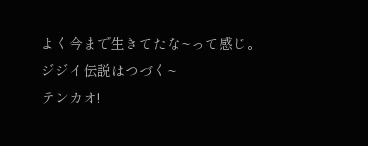よく今まで生きてたな~って感じ。
ジジイ伝説はつづく~
テンカオ!